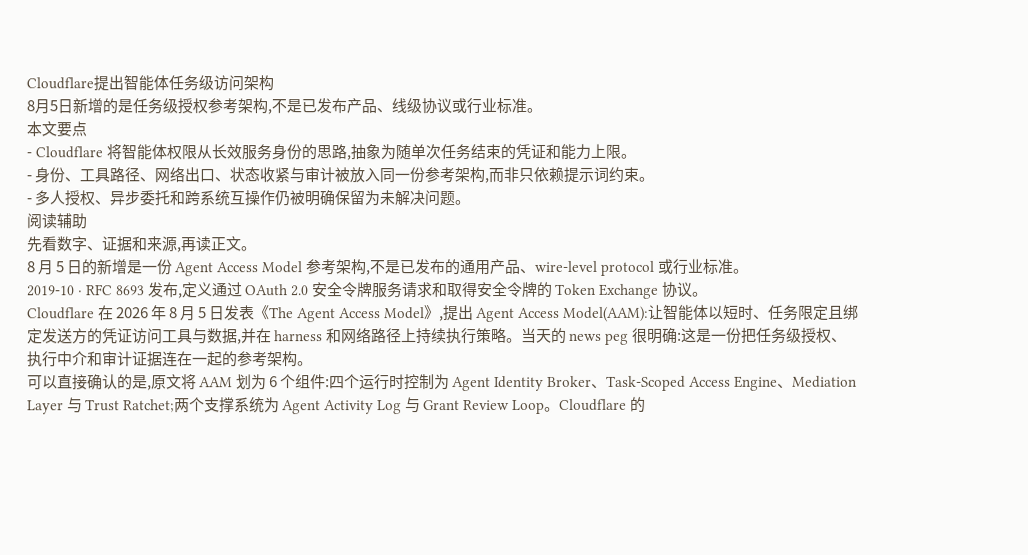Cloudflare提出智能体任务级访问架构
8月5日新增的是任务级授权参考架构,不是已发布产品、线级协议或行业标准。
本文要点
- Cloudflare 将智能体权限从长效服务身份的思路,抽象为随单次任务结束的凭证和能力上限。
- 身份、工具路径、网络出口、状态收紧与审计被放入同一份参考架构,而非只依赖提示词约束。
- 多人授权、异步委托和跨系统互操作仍被明确保留为未解决问题。
阅读辅助
先看数字、证据和来源,再读正文。
8 月 5 日的新增是一份 Agent Access Model 参考架构,不是已发布的通用产品、wire-level protocol 或行业标准。
2019-10 · RFC 8693 发布,定义通过 OAuth 2.0 安全令牌服务请求和取得安全令牌的 Token Exchange 协议。
Cloudflare 在 2026 年 8 月 5 日发表《The Agent Access Model》,提出 Agent Access Model(AAM):让智能体以短时、任务限定且绑定发送方的凭证访问工具与数据,并在 harness 和网络路径上持续执行策略。当天的 news peg 很明确:这是一份把任务级授权、执行中介和审计证据连在一起的参考架构。
可以直接确认的是,原文将 AAM 划为 6 个组件:四个运行时控制为 Agent Identity Broker、Task-Scoped Access Engine、Mediation Layer 与 Trust Ratchet;两个支撑系统为 Agent Activity Log 与 Grant Review Loop。Cloudflare 的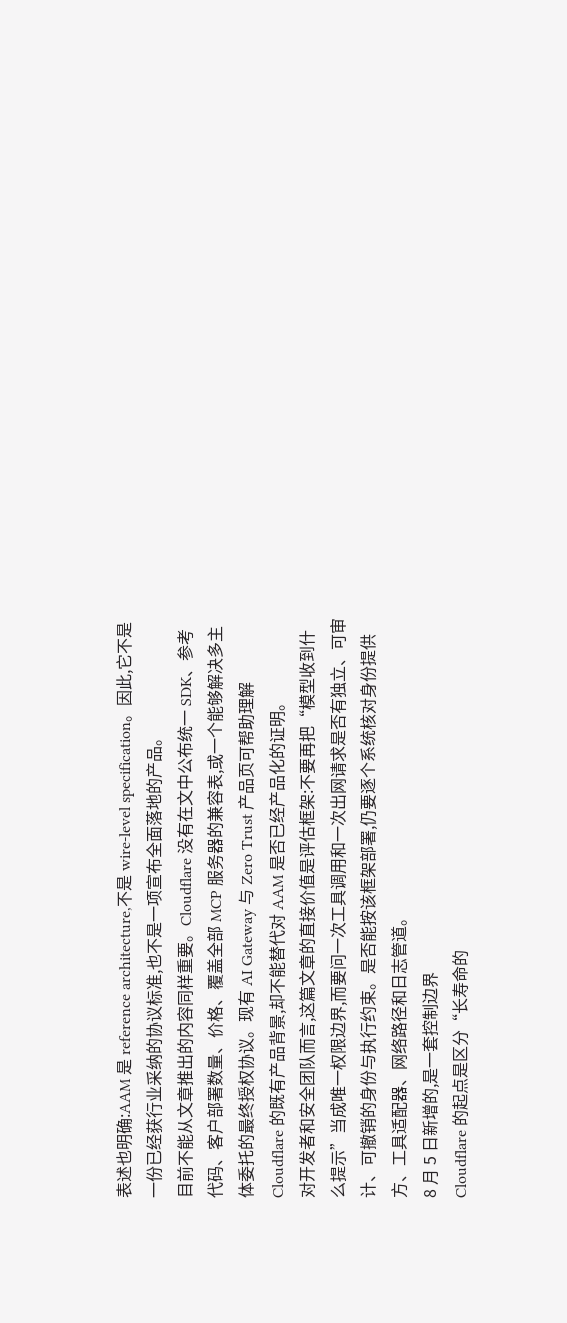表述也明确:AAM 是 reference architecture,不是 wire-level specification。因此,它不是一份已经获行业采纳的协议标准,也不是一项宣布全面落地的产品。
目前不能从文章推出的内容同样重要。Cloudflare 没有在文中公布统一 SDK、参考代码、客户部署数量、价格、覆盖全部 MCP 服务器的兼容表,或一个能够解决多主体委托的最终授权协议。现有 AI Gateway 与 Zero Trust 产品页可帮助理解 Cloudflare 的既有产品背景,却不能替代对 AAM 是否已经产品化的证明。
对开发者和安全团队而言,这篇文章的直接价值是评估框架:不要再把“模型收到什么提示”当成唯一权限边界,而要问一次工具调用和一次出网请求是否有独立、可审计、可撤销的身份与执行约束。是否能按该框架部署,仍要逐个系统核对身份提供方、工具适配器、网络路径和日志管道。
8 月 5 日新增的,是一套控制边界
Cloudflare 的起点是区分“长寿命的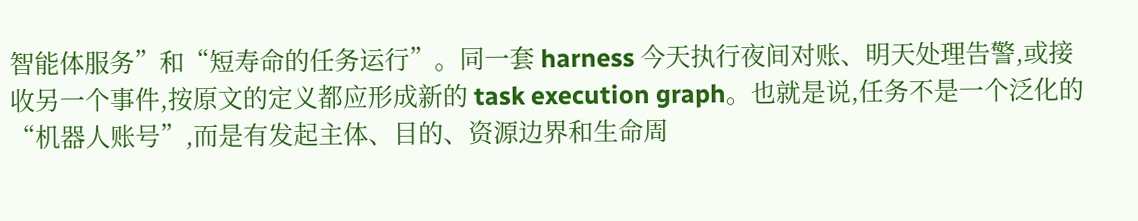智能体服务”和“短寿命的任务运行”。同一套 harness 今天执行夜间对账、明天处理告警,或接收另一个事件,按原文的定义都应形成新的 task execution graph。也就是说,任务不是一个泛化的“机器人账号”,而是有发起主体、目的、资源边界和生命周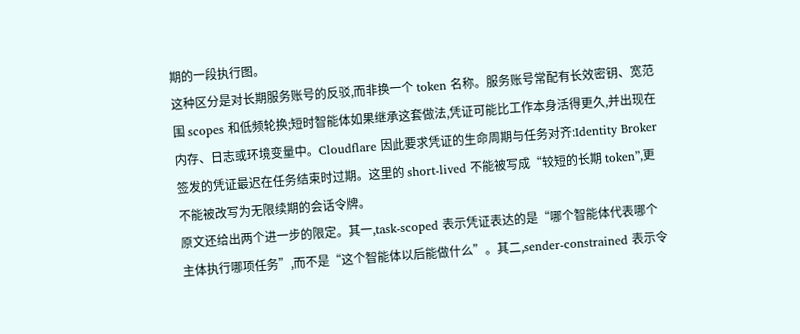期的一段执行图。
这种区分是对长期服务账号的反驳,而非换一个 token 名称。服务账号常配有长效密钥、宽范围 scopes 和低频轮换;短时智能体如果继承这套做法,凭证可能比工作本身活得更久,并出现在内存、日志或环境变量中。Cloudflare 因此要求凭证的生命周期与任务对齐:Identity Broker 签发的凭证最迟在任务结束时过期。这里的 short-lived 不能被写成“较短的长期 token”,更不能被改写为无限续期的会话令牌。
原文还给出两个进一步的限定。其一,task-scoped 表示凭证表达的是“哪个智能体代表哪个主体执行哪项任务”,而不是“这个智能体以后能做什么”。其二,sender-constrained 表示令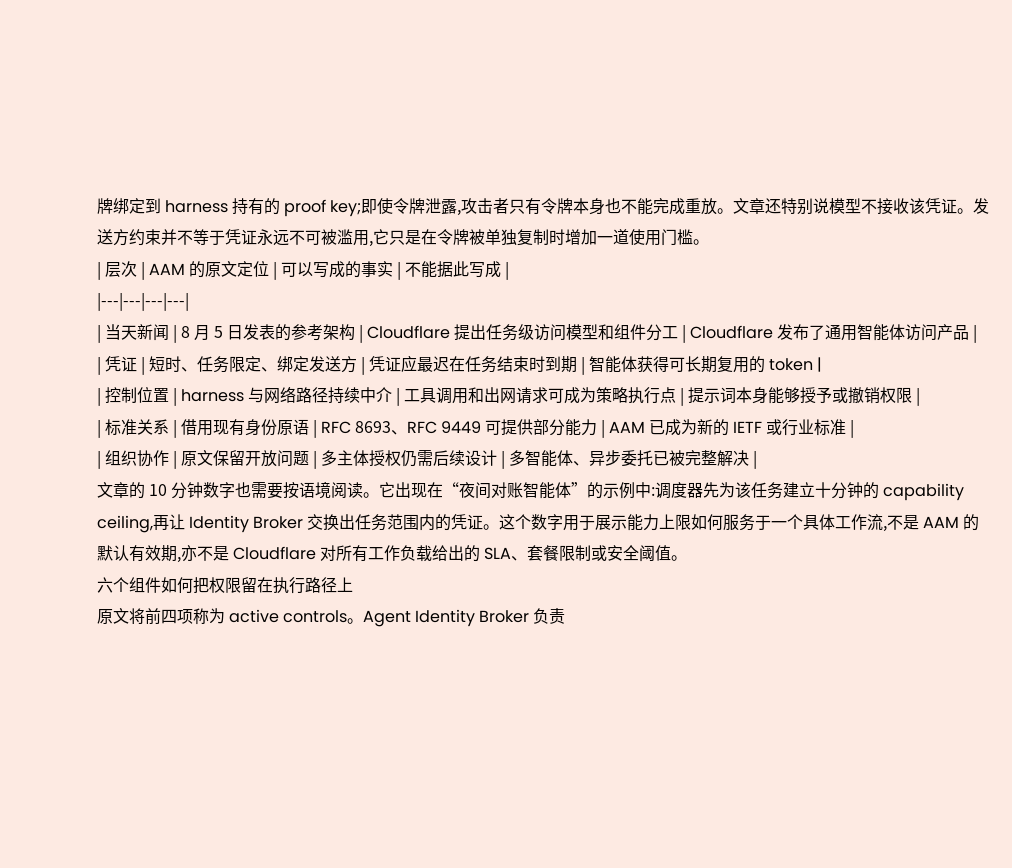牌绑定到 harness 持有的 proof key;即使令牌泄露,攻击者只有令牌本身也不能完成重放。文章还特别说模型不接收该凭证。发送方约束并不等于凭证永远不可被滥用,它只是在令牌被单独复制时增加一道使用门槛。
| 层次 | AAM 的原文定位 | 可以写成的事实 | 不能据此写成 |
|---|---|---|---|
| 当天新闻 | 8 月 5 日发表的参考架构 | Cloudflare 提出任务级访问模型和组件分工 | Cloudflare 发布了通用智能体访问产品 |
| 凭证 | 短时、任务限定、绑定发送方 | 凭证应最迟在任务结束时到期 | 智能体获得可长期复用的 token |
| 控制位置 | harness 与网络路径持续中介 | 工具调用和出网请求可成为策略执行点 | 提示词本身能够授予或撤销权限 |
| 标准关系 | 借用现有身份原语 | RFC 8693、RFC 9449 可提供部分能力 | AAM 已成为新的 IETF 或行业标准 |
| 组织协作 | 原文保留开放问题 | 多主体授权仍需后续设计 | 多智能体、异步委托已被完整解决 |
文章的 10 分钟数字也需要按语境阅读。它出现在“夜间对账智能体”的示例中:调度器先为该任务建立十分钟的 capability ceiling,再让 Identity Broker 交换出任务范围内的凭证。这个数字用于展示能力上限如何服务于一个具体工作流,不是 AAM 的默认有效期,亦不是 Cloudflare 对所有工作负载给出的 SLA、套餐限制或安全阈值。
六个组件如何把权限留在执行路径上
原文将前四项称为 active controls。Agent Identity Broker 负责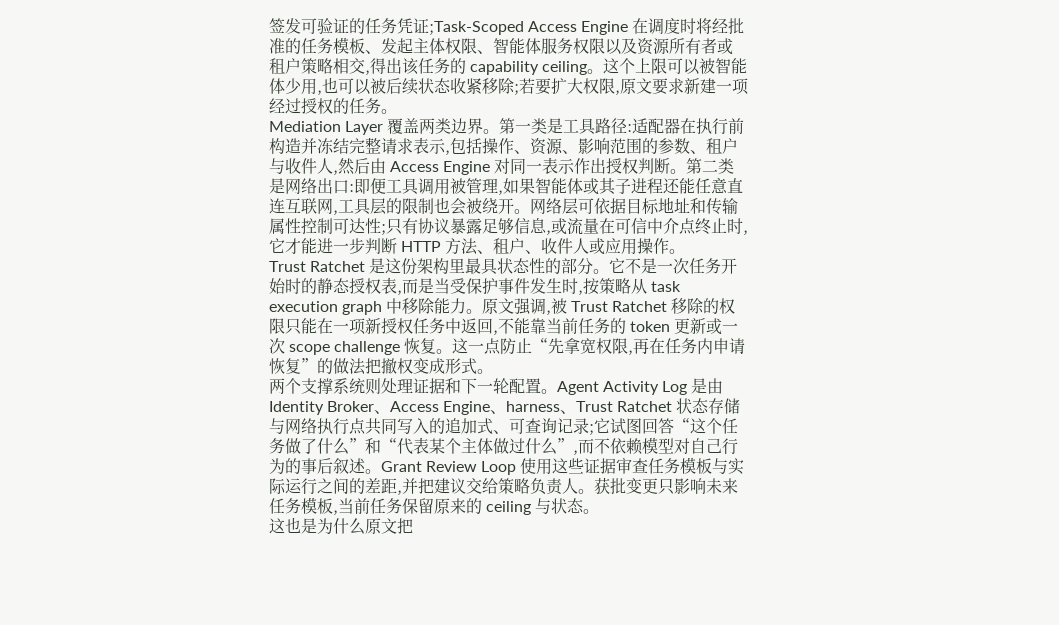签发可验证的任务凭证;Task-Scoped Access Engine 在调度时将经批准的任务模板、发起主体权限、智能体服务权限以及资源所有者或租户策略相交,得出该任务的 capability ceiling。这个上限可以被智能体少用,也可以被后续状态收紧移除;若要扩大权限,原文要求新建一项经过授权的任务。
Mediation Layer 覆盖两类边界。第一类是工具路径:适配器在执行前构造并冻结完整请求表示,包括操作、资源、影响范围的参数、租户与收件人,然后由 Access Engine 对同一表示作出授权判断。第二类是网络出口:即便工具调用被管理,如果智能体或其子进程还能任意直连互联网,工具层的限制也会被绕开。网络层可依据目标地址和传输属性控制可达性;只有协议暴露足够信息,或流量在可信中介点终止时,它才能进一步判断 HTTP 方法、租户、收件人或应用操作。
Trust Ratchet 是这份架构里最具状态性的部分。它不是一次任务开始时的静态授权表,而是当受保护事件发生时,按策略从 task execution graph 中移除能力。原文强调,被 Trust Ratchet 移除的权限只能在一项新授权任务中返回,不能靠当前任务的 token 更新或一次 scope challenge 恢复。这一点防止“先拿宽权限,再在任务内申请恢复”的做法把撤权变成形式。
两个支撑系统则处理证据和下一轮配置。Agent Activity Log 是由 Identity Broker、Access Engine、harness、Trust Ratchet 状态存储与网络执行点共同写入的追加式、可查询记录;它试图回答“这个任务做了什么”和“代表某个主体做过什么”,而不依赖模型对自己行为的事后叙述。Grant Review Loop 使用这些证据审查任务模板与实际运行之间的差距,并把建议交给策略负责人。获批变更只影响未来任务模板,当前任务保留原来的 ceiling 与状态。
这也是为什么原文把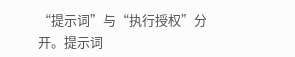“提示词”与“执行授权”分开。提示词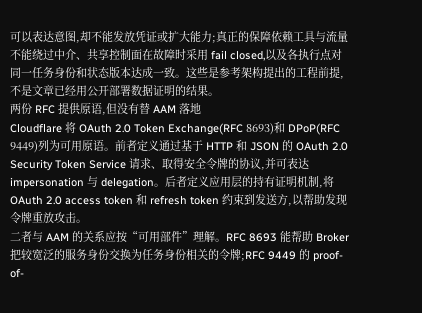可以表达意图,却不能发放凭证或扩大能力;真正的保障依赖工具与流量不能绕过中介、共享控制面在故障时采用 fail closed,以及各执行点对同一任务身份和状态版本达成一致。这些是参考架构提出的工程前提,不是文章已经用公开部署数据证明的结果。
两份 RFC 提供原语,但没有替 AAM 落地
Cloudflare 将 OAuth 2.0 Token Exchange(RFC 8693)和 DPoP(RFC 9449)列为可用原语。前者定义通过基于 HTTP 和 JSON 的 OAuth 2.0 Security Token Service 请求、取得安全令牌的协议,并可表达 impersonation 与 delegation。后者定义应用层的持有证明机制,将 OAuth 2.0 access token 和 refresh token 约束到发送方,以帮助发现令牌重放攻击。
二者与 AAM 的关系应按“可用部件”理解。RFC 8693 能帮助 Broker 把较宽泛的服务身份交换为任务身份相关的令牌;RFC 9449 的 proof-of-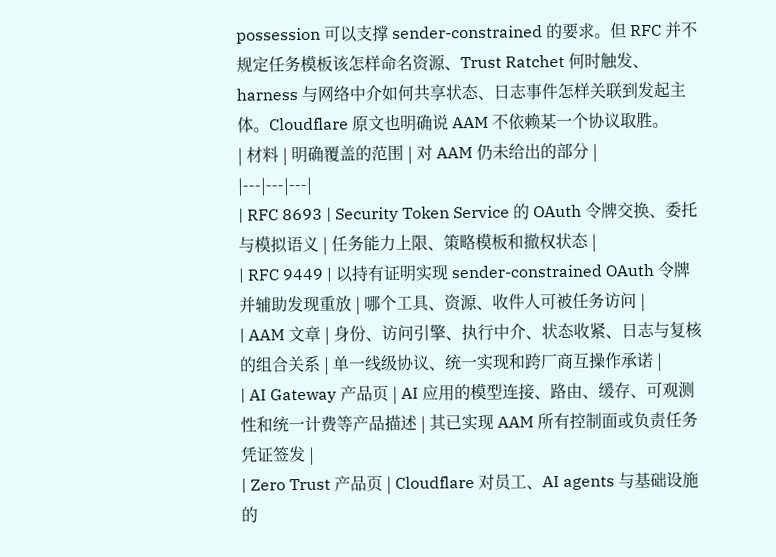possession 可以支撑 sender-constrained 的要求。但 RFC 并不规定任务模板该怎样命名资源、Trust Ratchet 何时触发、harness 与网络中介如何共享状态、日志事件怎样关联到发起主体。Cloudflare 原文也明确说 AAM 不依赖某一个协议取胜。
| 材料 | 明确覆盖的范围 | 对 AAM 仍未给出的部分 |
|---|---|---|
| RFC 8693 | Security Token Service 的 OAuth 令牌交换、委托与模拟语义 | 任务能力上限、策略模板和撤权状态 |
| RFC 9449 | 以持有证明实现 sender-constrained OAuth 令牌并辅助发现重放 | 哪个工具、资源、收件人可被任务访问 |
| AAM 文章 | 身份、访问引擎、执行中介、状态收紧、日志与复核的组合关系 | 单一线级协议、统一实现和跨厂商互操作承诺 |
| AI Gateway 产品页 | AI 应用的模型连接、路由、缓存、可观测性和统一计费等产品描述 | 其已实现 AAM 所有控制面或负责任务凭证签发 |
| Zero Trust 产品页 | Cloudflare 对员工、AI agents 与基础设施的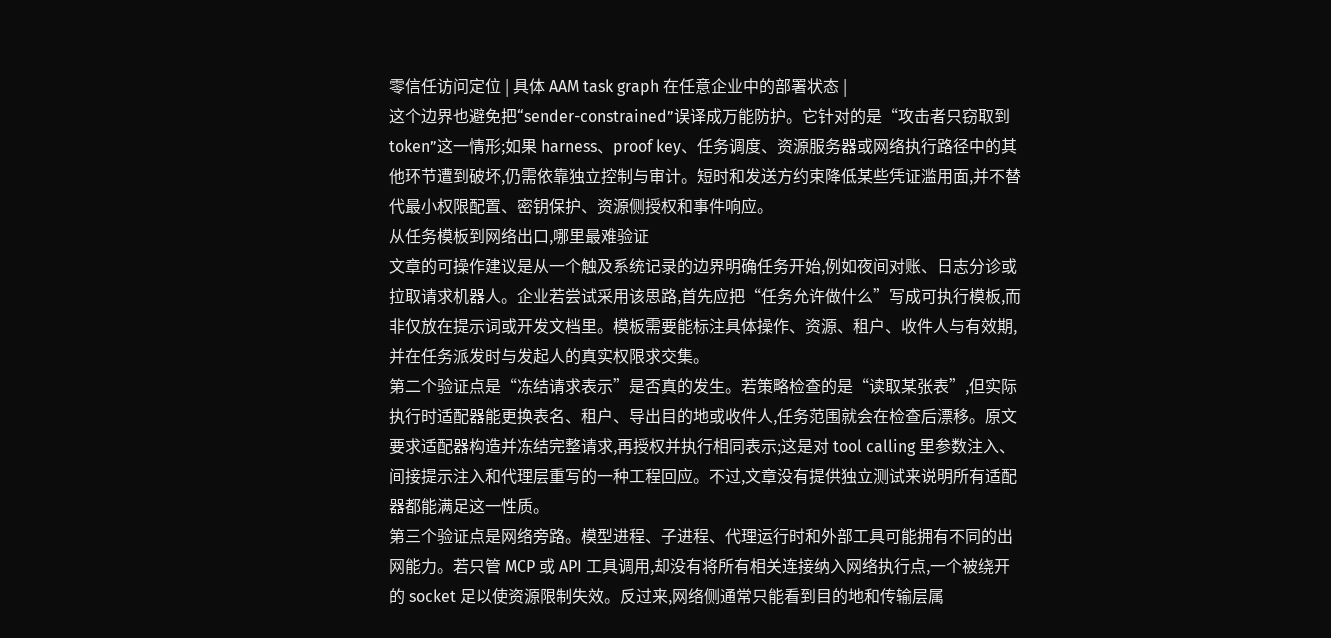零信任访问定位 | 具体 AAM task graph 在任意企业中的部署状态 |
这个边界也避免把“sender-constrained”误译成万能防护。它针对的是“攻击者只窃取到 token”这一情形;如果 harness、proof key、任务调度、资源服务器或网络执行路径中的其他环节遭到破坏,仍需依靠独立控制与审计。短时和发送方约束降低某些凭证滥用面,并不替代最小权限配置、密钥保护、资源侧授权和事件响应。
从任务模板到网络出口,哪里最难验证
文章的可操作建议是从一个触及系统记录的边界明确任务开始,例如夜间对账、日志分诊或拉取请求机器人。企业若尝试采用该思路,首先应把“任务允许做什么”写成可执行模板,而非仅放在提示词或开发文档里。模板需要能标注具体操作、资源、租户、收件人与有效期,并在任务派发时与发起人的真实权限求交集。
第二个验证点是“冻结请求表示”是否真的发生。若策略检查的是“读取某张表”,但实际执行时适配器能更换表名、租户、导出目的地或收件人,任务范围就会在检查后漂移。原文要求适配器构造并冻结完整请求,再授权并执行相同表示;这是对 tool calling 里参数注入、间接提示注入和代理层重写的一种工程回应。不过,文章没有提供独立测试来说明所有适配器都能满足这一性质。
第三个验证点是网络旁路。模型进程、子进程、代理运行时和外部工具可能拥有不同的出网能力。若只管 MCP 或 API 工具调用,却没有将所有相关连接纳入网络执行点,一个被绕开的 socket 足以使资源限制失效。反过来,网络侧通常只能看到目的地和传输层属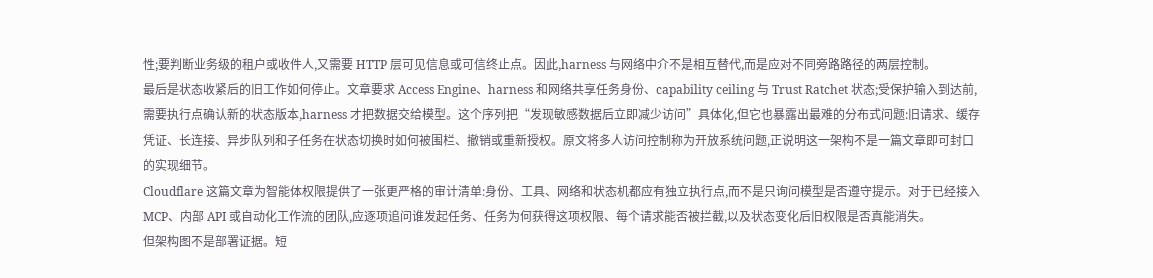性;要判断业务级的租户或收件人,又需要 HTTP 层可见信息或可信终止点。因此,harness 与网络中介不是相互替代,而是应对不同旁路路径的两层控制。
最后是状态收紧后的旧工作如何停止。文章要求 Access Engine、harness 和网络共享任务身份、capability ceiling 与 Trust Ratchet 状态;受保护输入到达前,需要执行点确认新的状态版本,harness 才把数据交给模型。这个序列把“发现敏感数据后立即减少访问”具体化,但它也暴露出最难的分布式问题:旧请求、缓存凭证、长连接、异步队列和子任务在状态切换时如何被围栏、撤销或重新授权。原文将多人访问控制称为开放系统问题,正说明这一架构不是一篇文章即可封口的实现细节。
Cloudflare 这篇文章为智能体权限提供了一张更严格的审计清单:身份、工具、网络和状态机都应有独立执行点,而不是只询问模型是否遵守提示。对于已经接入 MCP、内部 API 或自动化工作流的团队,应逐项追问谁发起任务、任务为何获得这项权限、每个请求能否被拦截,以及状态变化后旧权限是否真能消失。
但架构图不是部署证据。短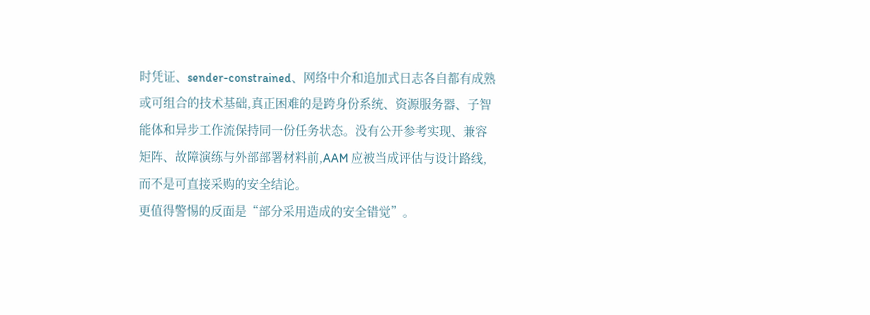时凭证、sender-constrained、网络中介和追加式日志各自都有成熟或可组合的技术基础,真正困难的是跨身份系统、资源服务器、子智能体和异步工作流保持同一份任务状态。没有公开参考实现、兼容矩阵、故障演练与外部部署材料前,AAM 应被当成评估与设计路线,而不是可直接采购的安全结论。
更值得警惕的反面是“部分采用造成的安全错觉”。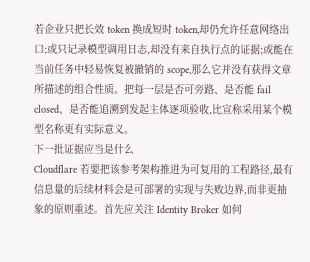若企业只把长效 token 换成短时 token,却仍允许任意网络出口;或只记录模型调用日志,却没有来自执行点的证据;或能在当前任务中轻易恢复被撤销的 scope,那么它并没有获得文章所描述的组合性质。把每一层是否可旁路、是否能 fail closed、是否能追溯到发起主体逐项验收,比宣称采用某个模型名称更有实际意义。
下一批证据应当是什么
Cloudflare 若要把该参考架构推进为可复用的工程路径,最有信息量的后续材料会是可部署的实现与失败边界,而非更抽象的原则重述。首先应关注 Identity Broker 如何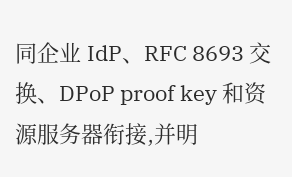同企业 IdP、RFC 8693 交换、DPoP proof key 和资源服务器衔接,并明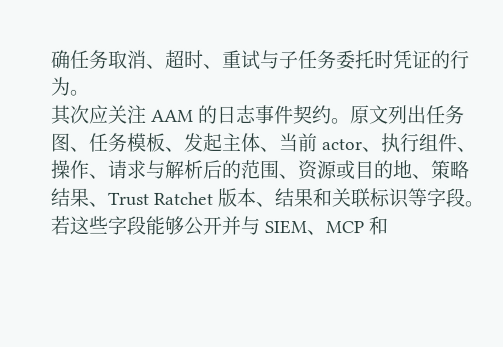确任务取消、超时、重试与子任务委托时凭证的行为。
其次应关注 AAM 的日志事件契约。原文列出任务图、任务模板、发起主体、当前 actor、执行组件、操作、请求与解析后的范围、资源或目的地、策略结果、Trust Ratchet 版本、结果和关联标识等字段。若这些字段能够公开并与 SIEM、MCP 和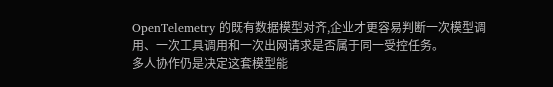OpenTelemetry 的既有数据模型对齐,企业才更容易判断一次模型调用、一次工具调用和一次出网请求是否属于同一受控任务。
多人协作仍是决定这套模型能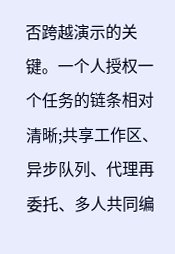否跨越演示的关键。一个人授权一个任务的链条相对清晰;共享工作区、异步队列、代理再委托、多人共同编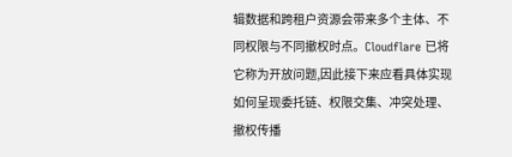辑数据和跨租户资源会带来多个主体、不同权限与不同撤权时点。Cloudflare 已将它称为开放问题,因此接下来应看具体实现如何呈现委托链、权限交集、冲突处理、撤权传播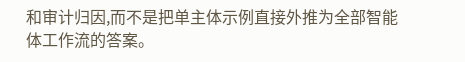和审计归因,而不是把单主体示例直接外推为全部智能体工作流的答案。